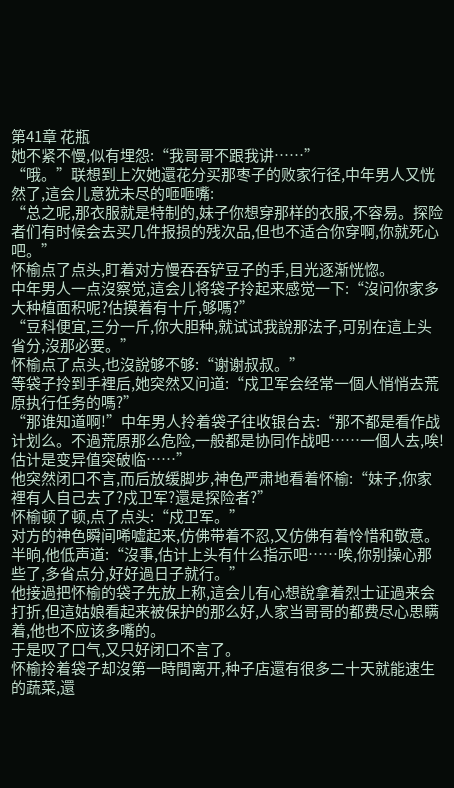第41章 花瓶
她不紧不慢,似有埋怨:“我哥哥不跟我讲……”
“哦。”联想到上次她還花分买那枣子的败家行径,中年男人又恍然了,這会儿意犹未尽的咂咂嘴:
“总之呢,那衣服就是特制的,妹子你想穿那样的衣服,不容易。探险者们有时候会去买几件报损的残次品,但也不适合你穿啊,你就死心吧。”
怀榆点了点头,盯着对方慢吞吞铲豆子的手,目光逐渐恍惚。
中年男人一点沒察觉,這会儿将袋子拎起来感觉一下:“沒问你家多大种植面积呢?估摸着有十斤,够嗎?”
“豆科便宜,三分一斤,你大胆种,就试试我說那法子,可别在這上头省分,沒那必要。”
怀榆点了点头,也沒說够不够:“谢谢叔叔。”
等袋子拎到手裡后,她突然又问道:“戍卫军会经常一個人悄悄去荒原执行任务的嗎?”
“那谁知道啊!”中年男人拎着袋子往收银台去:“那不都是看作战计划么。不過荒原那么危险,一般都是协同作战吧……一個人去,唉!估计是变异值突破临……”
他突然闭口不言,而后放缓脚步,神色严肃地看着怀榆:“妹子,你家裡有人自己去了?戍卫军?還是探险者?”
怀榆顿了顿,点了点头:“戍卫军。”
对方的神色瞬间唏嘘起来,仿佛带着不忍,又仿佛有着怜惜和敬意。
半晌,他低声道:“沒事,估计上头有什么指示吧……唉,你别操心那些了,多省点分,好好過日子就行。”
他接過把怀榆的袋子先放上称,這会儿有心想說拿着烈士证過来会打折,但這姑娘看起来被保护的那么好,人家当哥哥的都费尽心思瞒着,他也不应该多嘴的。
于是叹了口气,又只好闭口不言了。
怀榆拎着袋子却沒第一時間离开,种子店還有很多二十天就能速生的蔬菜,還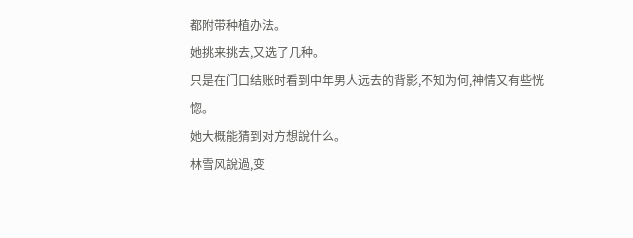都附带种植办法。
她挑来挑去,又选了几种。
只是在门口结账时看到中年男人远去的背影,不知为何,神情又有些恍惚。
她大概能猜到对方想說什么。
林雪风說過,变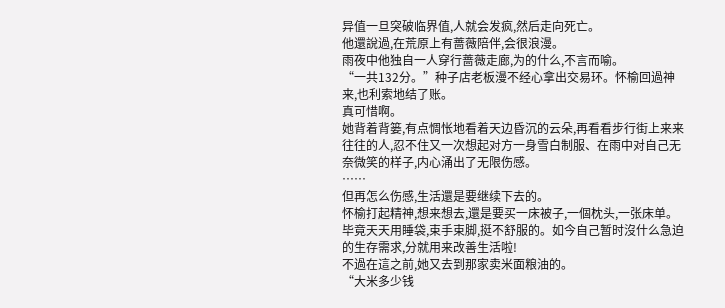异值一旦突破临界值,人就会发疯,然后走向死亡。
他還說過,在荒原上有蔷薇陪伴,会很浪漫。
雨夜中他独自一人穿行蔷薇走廊,为的什么,不言而喻。
“一共132分。”种子店老板漫不经心拿出交易环。怀榆回過神来,也利索地结了账。
真可惜啊。
她背着背篓,有点惆怅地看着天边昏沉的云朵,再看看步行街上来来往往的人,忍不住又一次想起对方一身雪白制服、在雨中对自己无奈微笑的样子,内心涌出了无限伤感。
……
但再怎么伤感,生活還是要继续下去的。
怀榆打起精神,想来想去,還是要买一床被子,一個枕头,一张床单。
毕竟天天用睡袋,束手束脚,挺不舒服的。如今自己暂时沒什么急迫的生存需求,分就用来改善生活啦!
不過在這之前,她又去到那家卖米面粮油的。
“大米多少钱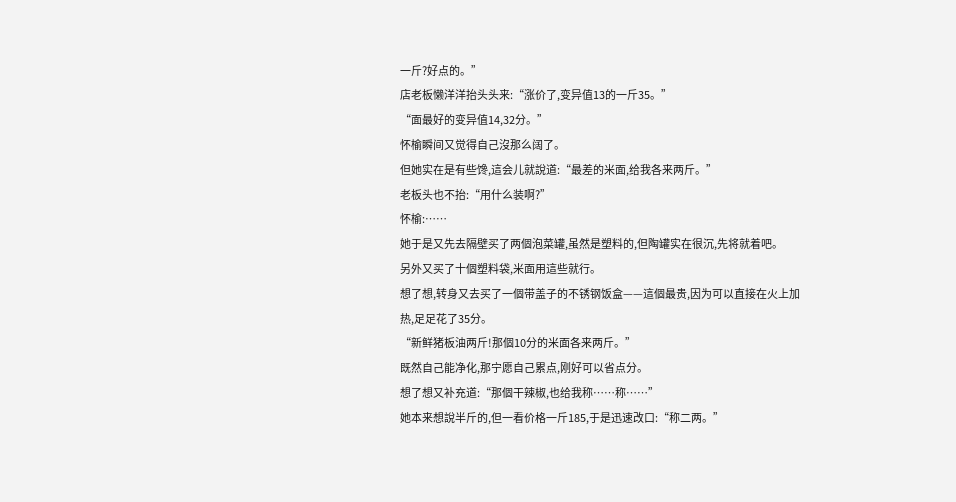一斤?好点的。”
店老板懒洋洋抬头头来:“涨价了,变异值13的一斤35。”
“面最好的变异值14,32分。”
怀榆瞬间又觉得自己沒那么阔了。
但她实在是有些馋,這会儿就說道:“最差的米面,给我各来两斤。”
老板头也不抬:“用什么装啊?”
怀榆:……
她于是又先去隔壁买了两個泡菜罐,虽然是塑料的,但陶罐实在很沉,先将就着吧。
另外又买了十個塑料袋,米面用這些就行。
想了想,转身又去买了一個带盖子的不锈钢饭盒——這個最贵,因为可以直接在火上加热,足足花了35分。
“新鲜猪板油两斤!那個10分的米面各来两斤。”
既然自己能净化,那宁愿自己累点,刚好可以省点分。
想了想又补充道:“那個干辣椒,也给我称……称……”
她本来想說半斤的,但一看价格一斤185,于是迅速改口:“称二两。”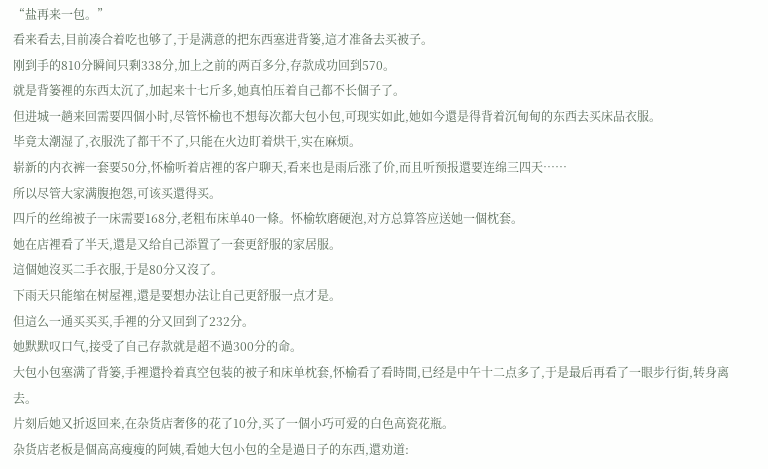“盐再来一包。”
看来看去,目前凑合着吃也够了,于是满意的把东西塞进背篓,這才准备去买被子。
刚到手的810分瞬间只剩338分,加上之前的两百多分,存款成功回到570。
就是背篓裡的东西太沉了,加起来十七斤多,她真怕压着自己都不长個子了。
但进城一趟来回需要四個小时,尽管怀榆也不想每次都大包小包,可现实如此,她如今還是得背着沉甸甸的东西去买床品衣服。
毕竟太潮湿了,衣服洗了都干不了,只能在火边盯着烘干,实在麻烦。
崭新的内衣裤一套要50分,怀榆听着店裡的客户聊天,看来也是雨后涨了价,而且听预报還要连绵三四天……
所以尽管大家满腹抱怨,可该买還得买。
四斤的丝绵被子一床需要168分,老粗布床单40一條。怀榆软磨硬泡,对方总算答应送她一個枕套。
她在店裡看了半天,還是又给自己添置了一套更舒服的家居服。
這個她沒买二手衣服,于是80分又沒了。
下雨天只能缩在树屋裡,還是要想办法让自己更舒服一点才是。
但這么一通买买买,手裡的分又回到了232分。
她默默叹口气,接受了自己存款就是超不過300分的命。
大包小包塞满了背篓,手裡還拎着真空包装的被子和床单枕套,怀榆看了看時間,已经是中午十二点多了,于是最后再看了一眼步行街,转身离去。
片刻后她又折返回来,在杂货店奢侈的花了10分,买了一個小巧可爱的白色高瓷花瓶。
杂货店老板是個高高瘦瘦的阿姨,看她大包小包的全是過日子的东西,還劝道: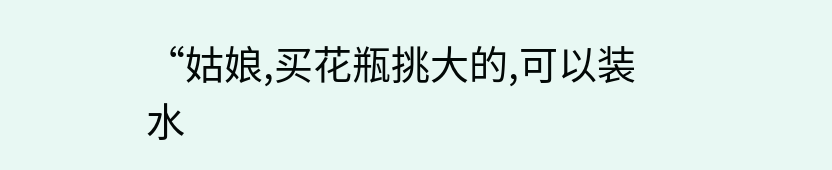“姑娘,买花瓶挑大的,可以装水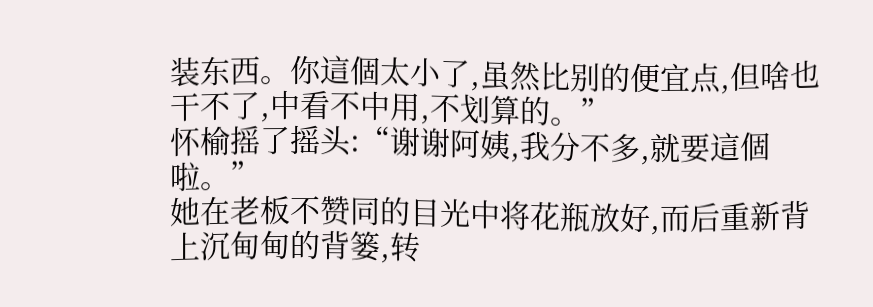装东西。你這個太小了,虽然比别的便宜点,但啥也干不了,中看不中用,不划算的。”
怀榆摇了摇头:“谢谢阿姨,我分不多,就要這個啦。”
她在老板不赞同的目光中将花瓶放好,而后重新背上沉甸甸的背篓,转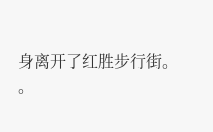身离开了红胜步行街。
。